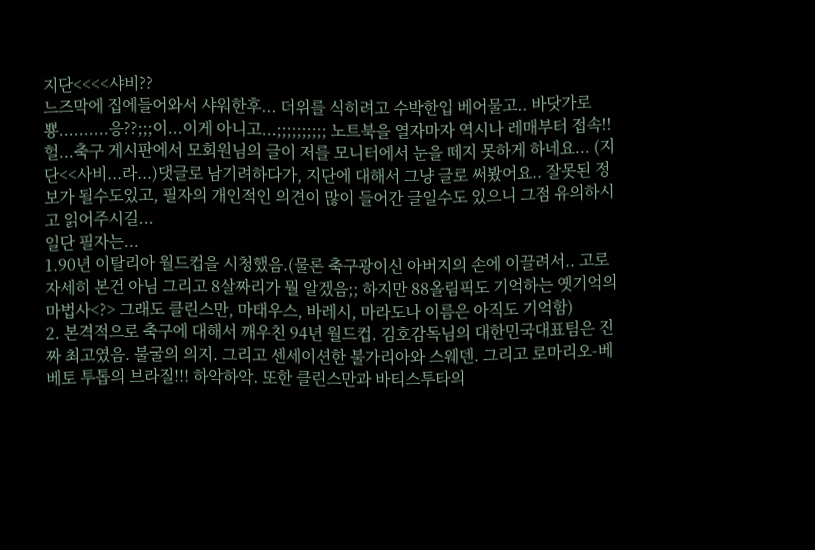지단<<<<샤비??
느즈막에 집에들어와서 샤워한후... 더위를 식히려고 수박한입 베어물고.. 바닷가로 뿅..........응??;;;이...이게 아니고...;;;;;;;;;; 노트북을 열자마자 역시나 레매부터 접속!! 헐...축구 게시판에서 모회원님의 글이 저를 모니터에서 눈을 떼지 못하게 하네요... (지단<<사비...라...)댓글로 남기려하다가, 지단에 대해서 그냥 글로 써봤어요.. 잘못된 정보가 될수도있고, 필자의 개인적인 의견이 많이 들어간 글일수도 있으니 그점 유의하시고 읽어주시길...
일단 필자는...
1.90년 이탈리아 월드컵을 시청했음.(물론 축구광이신 아버지의 손에 이끌려서.. 고로 자세히 본건 아님 그리고 8살짜리가 뭘 알겠음;; 하지만 88올림픽도 기억하는 옛기억의 마법사<?> 그래도 클린스만, 마태우스, 바레시, 마라도나 이름은 아직도 기억함)
2. 본격적으로 축구에 대해서 깨우친 94년 월드컵. 김호감독님의 대한민국대표팀은 진짜 최고였음. 불굴의 의지. 그리고 센세이션한 불가리아와 스웨덴. 그리고 로마리오-베베토 투톱의 브라질!!! 하악하악. 또한 클린스만과 바티스투타의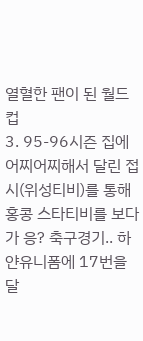열혈한 팬이 된 월드컵
3. 95-96시즌 집에 어찌어찌해서 달린 접시(위성티비)를 통해 홍콩 스타티비를 보다가 응? 축구경기.. 하얀유니폼에 17번을 달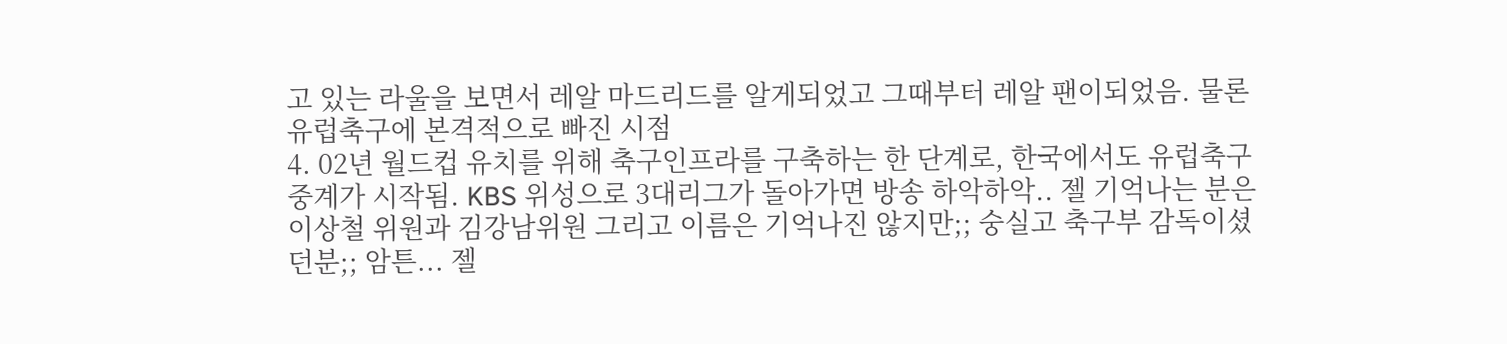고 있는 라울을 보면서 레알 마드리드를 알게되었고 그때부터 레알 팬이되었음. 물론 유럽축구에 본격적으로 빠진 시점
4. 02년 월드컵 유치를 위해 축구인프라를 구축하는 한 단계로, 한국에서도 유럽축구중계가 시작됨. KBS 위성으로 3대리그가 돌아가면 방송 하악하악.. 젤 기억나는 분은 이상철 위원과 김강남위원 그리고 이름은 기억나진 않지만;; 숭실고 축구부 감독이셨던분;; 암튼... 젤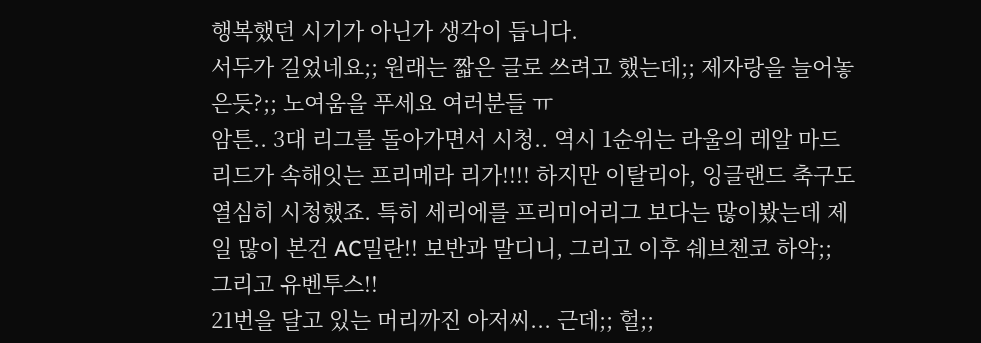행복했던 시기가 아닌가 생각이 듭니다.
서두가 길었네요;; 원래는 짧은 글로 쓰려고 했는데;; 제자랑을 늘어놓은듯?;; 노여움을 푸세요 여러분들 ㅠ
암튼.. 3대 리그를 돌아가면서 시청.. 역시 1순위는 라울의 레알 마드리드가 속해잇는 프리메라 리가!!!! 하지만 이탈리아, 잉글랜드 축구도 열심히 시청했죠. 특히 세리에를 프리미어리그 보다는 많이봤는데 제일 많이 본건 AC밀란!! 보반과 말디니, 그리고 이후 쉐브첸코 하악;; 그리고 유벤투스!!
21번을 달고 있는 머리까진 아저씨... 근데;; 헐;;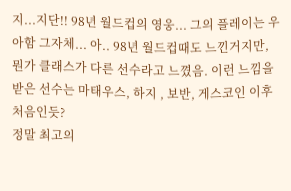지...지단!! 98년 월드컵의 영웅... 그의 플레이는 우아함 그자체... 아.. 98년 월드컵때도 느낀거지만, 뭔가 클래스가 다른 선수라고 느꼈음. 이런 느낌을 받은 선수는 마태우스, 하지 , 보반, 게스코인 이후 처음인듯?
정말 최고의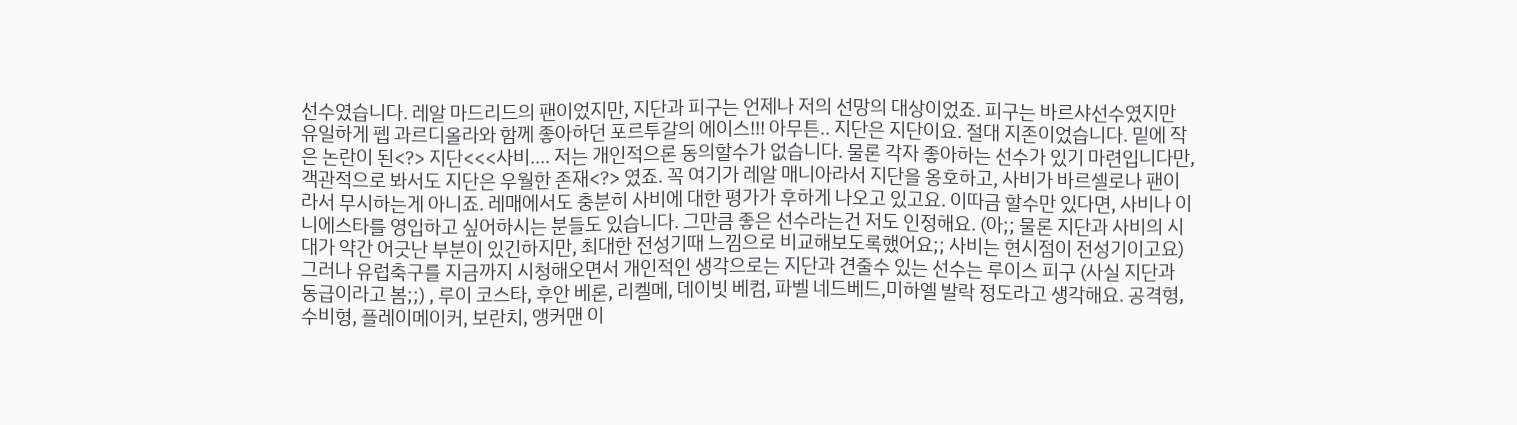선수였습니다. 레알 마드리드의 팬이었지만, 지단과 피구는 언제나 저의 선망의 대상이었죠. 피구는 바르샤선수였지만 유일하게 펩 과르디올라와 함께 좋아하던 포르투갈의 에이스!!! 아무튼.. 지단은 지단이요. 절대 지존이었습니다. 밑에 작은 논란이 된<?> 지단<<<사비.... 저는 개인적으론 동의할수가 없습니다. 물론 각자 좋아하는 선수가 있기 마련입니다만, 객관적으로 봐서도 지단은 우월한 존재<?> 였죠. 꼭 여기가 레알 매니아라서 지단을 옹호하고, 사비가 바르셀로나 팬이라서 무시하는게 아니죠. 레매에서도 충분히 사비에 대한 평가가 후하게 나오고 있고요. 이따금 할수만 있다면, 사비나 이니에스타를 영입하고 싶어하시는 분들도 있습니다. 그만큼 좋은 선수라는건 저도 인정해요. (아;; 물론 지단과 사비의 시대가 약간 어긋난 부분이 있긴하지만, 최대한 전성기때 느낌으로 비교해보도록했어요;; 사비는 현시점이 전성기이고요)
그러나 유럽축구를 지금까지 시청해오면서 개인적인 생각으로는 지단과 견줄수 있는 선수는 루이스 피구 (사실 지단과 동급이라고 봄;;) , 루이 코스타, 후안 베론, 리켈메, 데이빗 베컴, 파벨 네드베드,미하엘 발락 정도라고 생각해요. 공격형, 수비형, 플레이메이커, 보란치, 앵커맨 이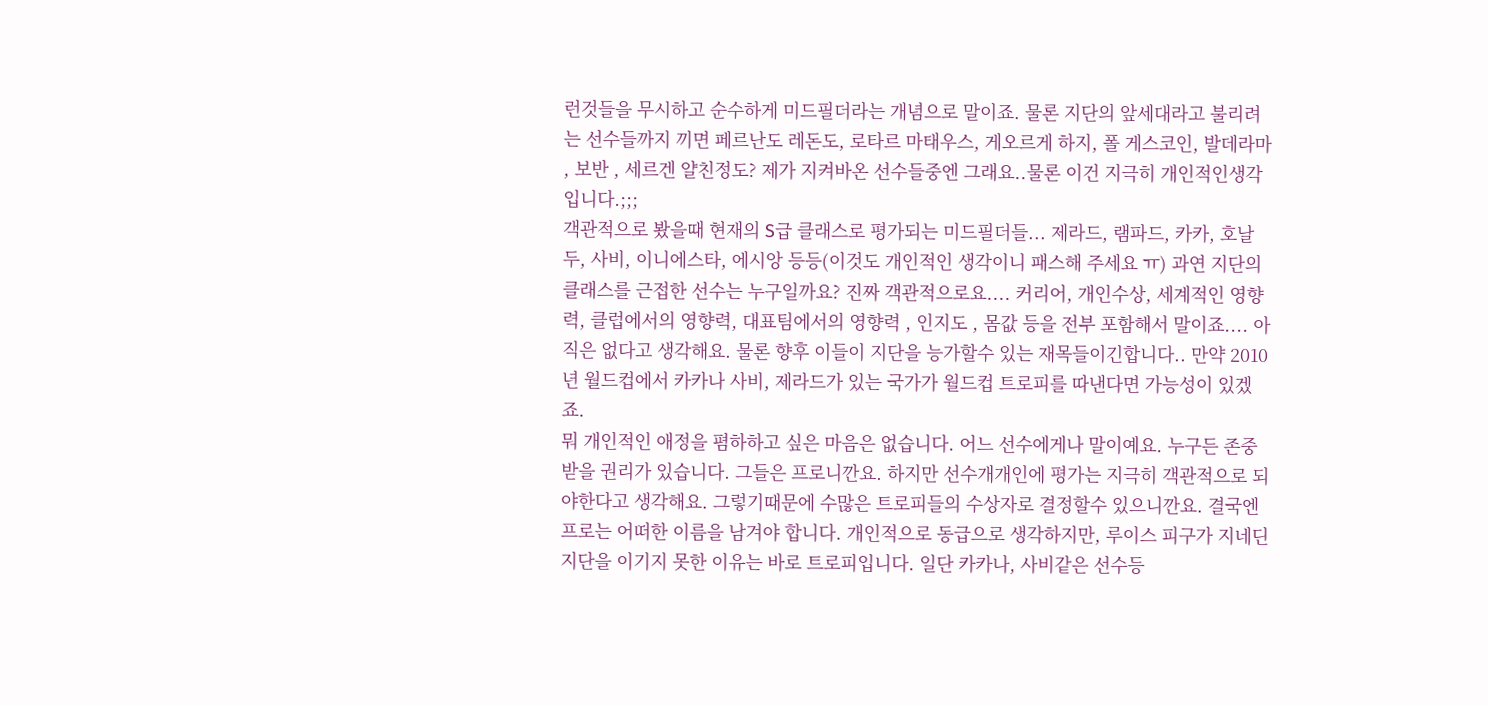런것들을 무시하고 순수하게 미드필더라는 개념으로 말이죠. 물론 지단의 앞세대라고 불리려는 선수들까지 끼면 페르난도 레돈도, 로타르 마태우스, 게오르게 하지, 폴 게스코인, 발데라마 , 보반 , 세르겐 얄친정도? 제가 지켜바온 선수들중엔 그래요..물론 이건 지극히 개인적인생각입니다.;;;
객관적으로 봤을때 현재의 S급 클래스로 평가되는 미드필더들... 제라드, 램파드, 카카, 호날두, 사비, 이니에스타, 에시앙 등등(이것도 개인적인 생각이니 패스해 주세요 ㅠ) 과연 지단의 클래스를 근접한 선수는 누구일까요? 진짜 객관적으로요.... 커리어, 개인수상, 세계적인 영향력, 클럽에서의 영향력, 대표팀에서의 영향력 , 인지도 , 몸값 등을 전부 포함해서 말이죠.... 아직은 없다고 생각해요. 물론 향후 이들이 지단을 능가할수 있는 재목들이긴합니다.. 만약 2010년 월드컵에서 카카나 사비, 제라드가 있는 국가가 월드컵 트로피를 따낸다면 가능성이 있겠죠.
뭐 개인적인 애정을 폄하하고 싶은 마음은 없습니다. 어느 선수에게나 말이예요. 누구든 존중받을 권리가 있습니다. 그들은 프로니깐요. 하지만 선수개개인에 평가는 지극히 객관적으로 되야한다고 생각해요. 그렇기때문에 수많은 트로피들의 수상자로 결정할수 있으니깐요. 결국엔 프로는 어떠한 이름을 남겨야 합니다. 개인적으로 동급으로 생각하지만, 루이스 피구가 지네딘 지단을 이기지 못한 이유는 바로 트로피입니다. 일단 카카나, 사비같은 선수등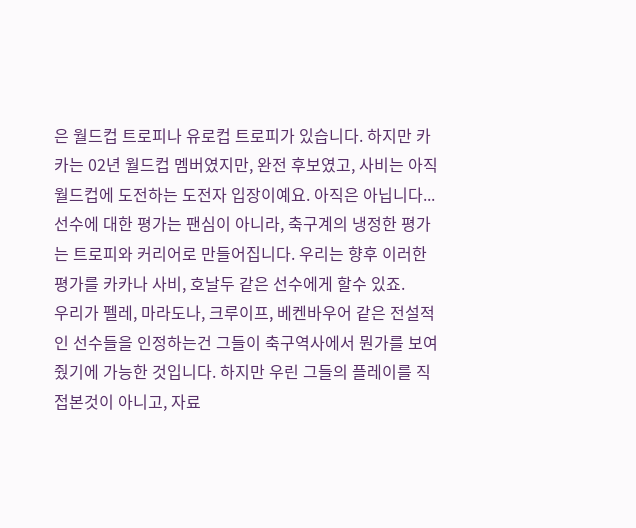은 월드컵 트로피나 유로컵 트로피가 있습니다. 하지만 카카는 02년 월드컵 멤버였지만, 완전 후보였고, 사비는 아직 월드컵에 도전하는 도전자 입장이예요. 아직은 아닙니다... 선수에 대한 평가는 팬심이 아니라, 축구계의 냉정한 평가는 트로피와 커리어로 만들어집니다. 우리는 향후 이러한 평가를 카카나 사비, 호날두 같은 선수에게 할수 있죠.
우리가 펠레, 마라도나, 크루이프, 베켄바우어 같은 전설적인 선수들을 인정하는건 그들이 축구역사에서 뭔가를 보여줬기에 가능한 것입니다. 하지만 우린 그들의 플레이를 직접본것이 아니고, 자료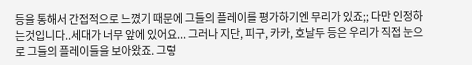등을 통해서 간접적으로 느꼈기 때문에 그들의 플레이를 평가하기엔 무리가 있죠;; 다만 인정하는것입니다..세대가 너무 앞에 있어요... 그러나 지단, 피구, 카카, 호날두 등은 우리가 직접 눈으로 그들의 플레이들을 보아왔죠. 그렇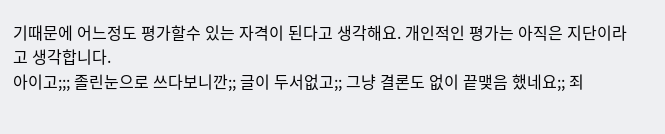기때문에 어느정도 평가할수 있는 자격이 된다고 생각해요. 개인적인 평가는 아직은 지단이라고 생각합니다.
아이고;;; 졸린눈으로 쓰다보니깐;; 글이 두서없고;; 그냥 결론도 없이 끝맺음 했네요;; 죄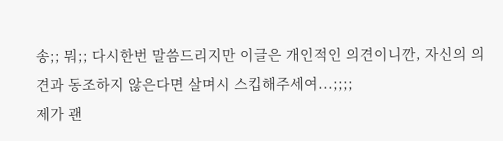송;; 뭐;; 다시한번 말씀드리지만 이글은 개인적인 의견이니깐, 자신의 의견과 동조하지 않은다면 살며시 스킵해주세여...;;;;
제가 괜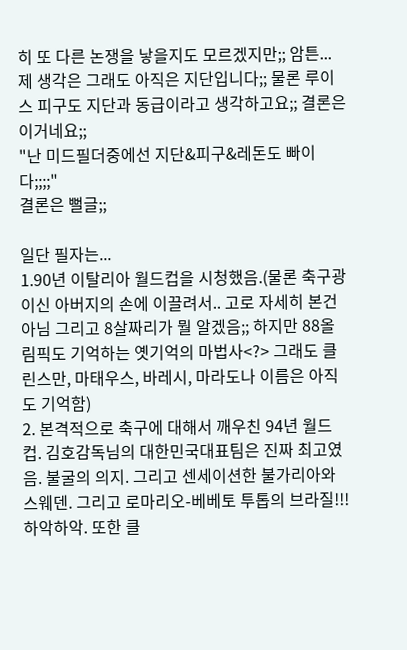히 또 다른 논쟁을 낳을지도 모르겠지만;; 암튼... 제 생각은 그래도 아직은 지단입니다;; 물론 루이스 피구도 지단과 동급이라고 생각하고요;; 결론은 이거네요;;
"난 미드필더중에선 지단&피구&레돈도 빠이다;;;;"
결론은 뻘글;;

일단 필자는...
1.90년 이탈리아 월드컵을 시청했음.(물론 축구광이신 아버지의 손에 이끌려서.. 고로 자세히 본건 아님 그리고 8살짜리가 뭘 알겠음;; 하지만 88올림픽도 기억하는 옛기억의 마법사<?> 그래도 클린스만, 마태우스, 바레시, 마라도나 이름은 아직도 기억함)
2. 본격적으로 축구에 대해서 깨우친 94년 월드컵. 김호감독님의 대한민국대표팀은 진짜 최고였음. 불굴의 의지. 그리고 센세이션한 불가리아와 스웨덴. 그리고 로마리오-베베토 투톱의 브라질!!! 하악하악. 또한 클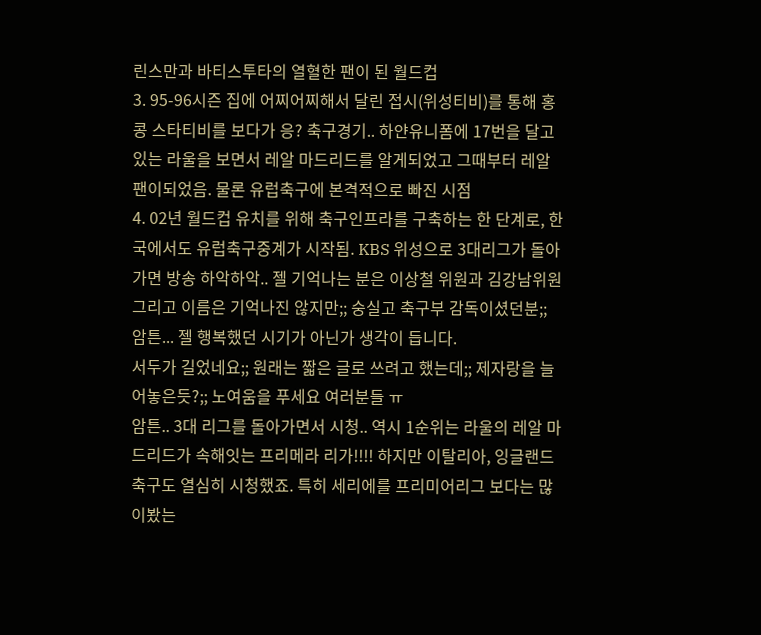린스만과 바티스투타의 열혈한 팬이 된 월드컵
3. 95-96시즌 집에 어찌어찌해서 달린 접시(위성티비)를 통해 홍콩 스타티비를 보다가 응? 축구경기.. 하얀유니폼에 17번을 달고 있는 라울을 보면서 레알 마드리드를 알게되었고 그때부터 레알 팬이되었음. 물론 유럽축구에 본격적으로 빠진 시점
4. 02년 월드컵 유치를 위해 축구인프라를 구축하는 한 단계로, 한국에서도 유럽축구중계가 시작됨. KBS 위성으로 3대리그가 돌아가면 방송 하악하악.. 젤 기억나는 분은 이상철 위원과 김강남위원 그리고 이름은 기억나진 않지만;; 숭실고 축구부 감독이셨던분;; 암튼... 젤 행복했던 시기가 아닌가 생각이 듭니다.
서두가 길었네요;; 원래는 짧은 글로 쓰려고 했는데;; 제자랑을 늘어놓은듯?;; 노여움을 푸세요 여러분들 ㅠ
암튼.. 3대 리그를 돌아가면서 시청.. 역시 1순위는 라울의 레알 마드리드가 속해잇는 프리메라 리가!!!! 하지만 이탈리아, 잉글랜드 축구도 열심히 시청했죠. 특히 세리에를 프리미어리그 보다는 많이봤는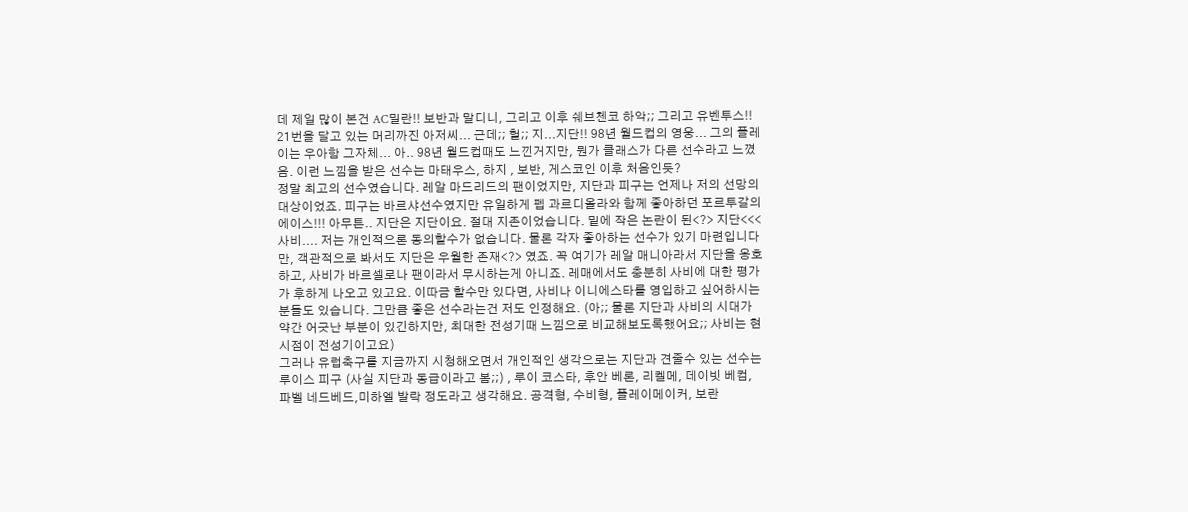데 제일 많이 본건 AC밀란!! 보반과 말디니, 그리고 이후 쉐브첸코 하악;; 그리고 유벤투스!!
21번을 달고 있는 머리까진 아저씨... 근데;; 헐;; 지...지단!! 98년 월드컵의 영웅... 그의 플레이는 우아함 그자체... 아.. 98년 월드컵때도 느낀거지만, 뭔가 클래스가 다른 선수라고 느꼈음. 이런 느낌을 받은 선수는 마태우스, 하지 , 보반, 게스코인 이후 처음인듯?
정말 최고의 선수였습니다. 레알 마드리드의 팬이었지만, 지단과 피구는 언제나 저의 선망의 대상이었죠. 피구는 바르샤선수였지만 유일하게 펩 과르디올라와 함께 좋아하던 포르투갈의 에이스!!! 아무튼.. 지단은 지단이요. 절대 지존이었습니다. 밑에 작은 논란이 된<?> 지단<<<사비.... 저는 개인적으론 동의할수가 없습니다. 물론 각자 좋아하는 선수가 있기 마련입니다만, 객관적으로 봐서도 지단은 우월한 존재<?> 였죠. 꼭 여기가 레알 매니아라서 지단을 옹호하고, 사비가 바르셀로나 팬이라서 무시하는게 아니죠. 레매에서도 충분히 사비에 대한 평가가 후하게 나오고 있고요. 이따금 할수만 있다면, 사비나 이니에스타를 영입하고 싶어하시는 분들도 있습니다. 그만큼 좋은 선수라는건 저도 인정해요. (아;; 물론 지단과 사비의 시대가 약간 어긋난 부분이 있긴하지만, 최대한 전성기때 느낌으로 비교해보도록했어요;; 사비는 현시점이 전성기이고요)
그러나 유럽축구를 지금까지 시청해오면서 개인적인 생각으로는 지단과 견줄수 있는 선수는 루이스 피구 (사실 지단과 동급이라고 봄;;) , 루이 코스타, 후안 베론, 리켈메, 데이빗 베컴, 파벨 네드베드,미하엘 발락 정도라고 생각해요. 공격형, 수비형, 플레이메이커, 보란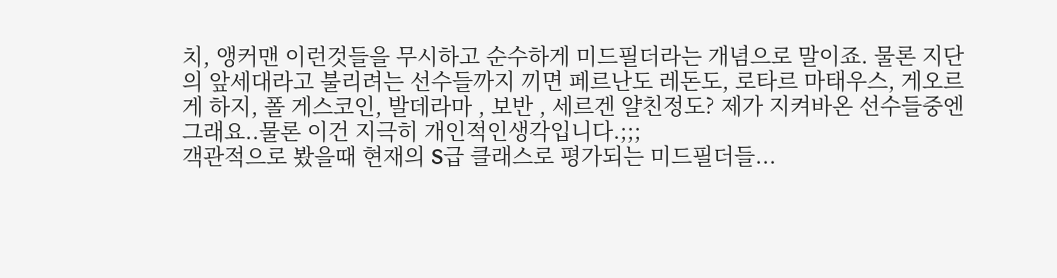치, 앵커맨 이런것들을 무시하고 순수하게 미드필더라는 개념으로 말이죠. 물론 지단의 앞세대라고 불리려는 선수들까지 끼면 페르난도 레돈도, 로타르 마태우스, 게오르게 하지, 폴 게스코인, 발데라마 , 보반 , 세르겐 얄친정도? 제가 지켜바온 선수들중엔 그래요..물론 이건 지극히 개인적인생각입니다.;;;
객관적으로 봤을때 현재의 S급 클래스로 평가되는 미드필더들...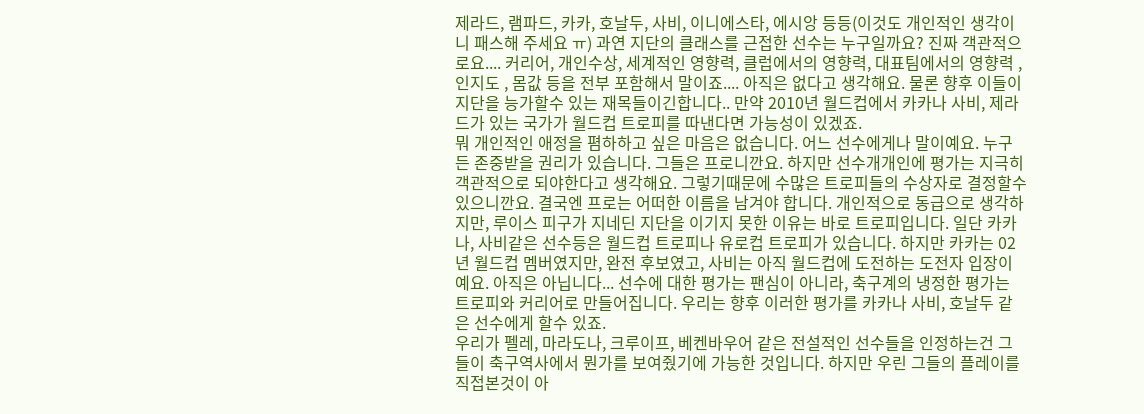제라드, 램파드, 카카, 호날두, 사비, 이니에스타, 에시앙 등등(이것도 개인적인 생각이니 패스해 주세요 ㅠ) 과연 지단의 클래스를 근접한 선수는 누구일까요? 진짜 객관적으로요.... 커리어, 개인수상, 세계적인 영향력, 클럽에서의 영향력, 대표팀에서의 영향력 , 인지도 , 몸값 등을 전부 포함해서 말이죠.... 아직은 없다고 생각해요. 물론 향후 이들이 지단을 능가할수 있는 재목들이긴합니다.. 만약 2010년 월드컵에서 카카나 사비, 제라드가 있는 국가가 월드컵 트로피를 따낸다면 가능성이 있겠죠.
뭐 개인적인 애정을 폄하하고 싶은 마음은 없습니다. 어느 선수에게나 말이예요. 누구든 존중받을 권리가 있습니다. 그들은 프로니깐요. 하지만 선수개개인에 평가는 지극히 객관적으로 되야한다고 생각해요. 그렇기때문에 수많은 트로피들의 수상자로 결정할수 있으니깐요. 결국엔 프로는 어떠한 이름을 남겨야 합니다. 개인적으로 동급으로 생각하지만, 루이스 피구가 지네딘 지단을 이기지 못한 이유는 바로 트로피입니다. 일단 카카나, 사비같은 선수등은 월드컵 트로피나 유로컵 트로피가 있습니다. 하지만 카카는 02년 월드컵 멤버였지만, 완전 후보였고, 사비는 아직 월드컵에 도전하는 도전자 입장이예요. 아직은 아닙니다... 선수에 대한 평가는 팬심이 아니라, 축구계의 냉정한 평가는 트로피와 커리어로 만들어집니다. 우리는 향후 이러한 평가를 카카나 사비, 호날두 같은 선수에게 할수 있죠.
우리가 펠레, 마라도나, 크루이프, 베켄바우어 같은 전설적인 선수들을 인정하는건 그들이 축구역사에서 뭔가를 보여줬기에 가능한 것입니다. 하지만 우린 그들의 플레이를 직접본것이 아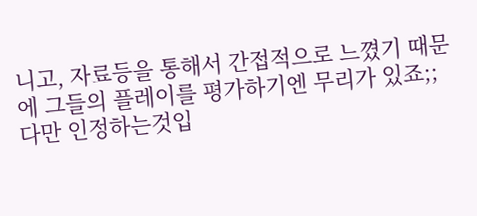니고, 자료등을 통해서 간접적으로 느꼈기 때문에 그들의 플레이를 평가하기엔 무리가 있죠;; 다만 인정하는것입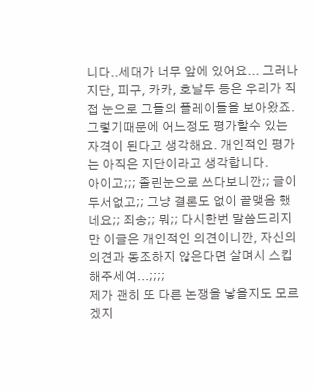니다..세대가 너무 앞에 있어요... 그러나 지단, 피구, 카카, 호날두 등은 우리가 직접 눈으로 그들의 플레이들을 보아왔죠. 그렇기때문에 어느정도 평가할수 있는 자격이 된다고 생각해요. 개인적인 평가는 아직은 지단이라고 생각합니다.
아이고;;; 졸린눈으로 쓰다보니깐;; 글이 두서없고;; 그냥 결론도 없이 끝맺음 했네요;; 죄송;; 뭐;; 다시한번 말씀드리지만 이글은 개인적인 의견이니깐, 자신의 의견과 동조하지 않은다면 살며시 스킵해주세여...;;;;
제가 괜히 또 다른 논쟁을 낳을지도 모르겠지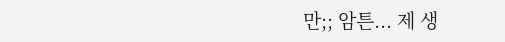만;; 암튼... 제 생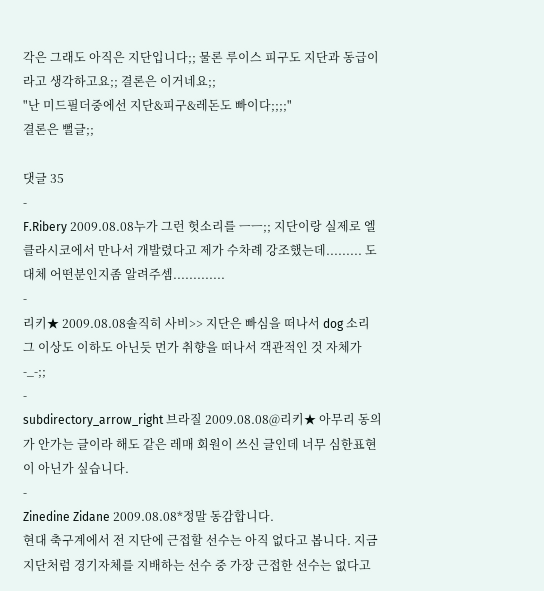각은 그래도 아직은 지단입니다;; 물론 루이스 피구도 지단과 동급이라고 생각하고요;; 결론은 이거네요;;
"난 미드필더중에선 지단&피구&레돈도 빠이다;;;;"
결론은 뻘글;;

댓글 35
-
F.Ribery 2009.08.08누가 그런 헛소리를 ㅡㅡ;; 지단이랑 실제로 엘클라시코에서 만나서 개발렸다고 제가 수차례 강조했는데......... 도대체 어떤분인지좀 알려주셈.............
-
리키★ 2009.08.08솔직히 사비>> 지단은 빠심을 떠나서 dog 소리 그 이상도 이하도 아닌듯 먼가 취향을 떠나서 객관적인 것 자체가 -_-;;
-
subdirectory_arrow_right 브라질 2009.08.08@리키★ 아무리 동의가 안가는 글이라 해도 같은 레매 회원이 쓰신 글인데 너무 심한표현이 아닌가 싶습니다.
-
Zinedine Zidane 2009.08.08*정말 동감합니다.
현대 축구계에서 전 지단에 근접할 선수는 아직 없다고 봅니다. 지금 지단처럼 경기자체를 지배하는 선수 중 가장 근접한 선수는 없다고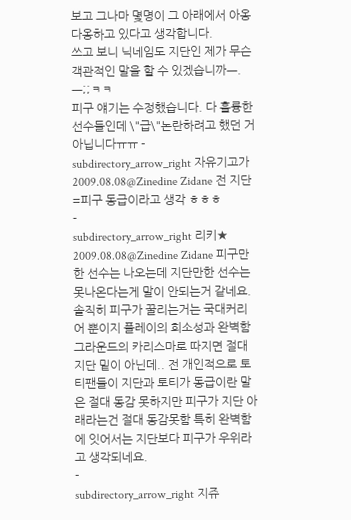보고 그나마 몇명이 그 아래에서 아옹다옹하고 있다고 생각합니다.
쓰고 보니 닉네임도 지단인 제가 무슨 객관적인 말을 할 수 있겠습니까ㅡ.ㅡ;;ㅋㅋ
피구 얘기는 수정했습니다. 다 훌륭한 선수들인데 \"급\"논란하려고 했던 거 아닙니다ㅠㅠ -
subdirectory_arrow_right 자유기고가 2009.08.08@Zinedine Zidane 전 지단=피구 동급이라고 생각 ㅎㅎㅎ
-
subdirectory_arrow_right 리키★ 2009.08.08@Zinedine Zidane 피구만한 선수는 나오는데 지단만한 선수는 못나온다는게 말이 안되는거 같네요. 솔직히 피구가 꿀리는거는 국대커리어 뿐이지 플레이의 희소성과 완벽함 그라운드의 카리스마로 따지면 절대 지단 밑이 아닌데.. 전 개인적으로 토티팬들이 지단과 토티가 동급이란 말은 절대 동감 못하지만 피구가 지단 아래라는건 절대 동감못함 특히 완벽함에 잇어서는 지단보다 피구가 우위라고 생각되네요.
-
subdirectory_arrow_right 지쥬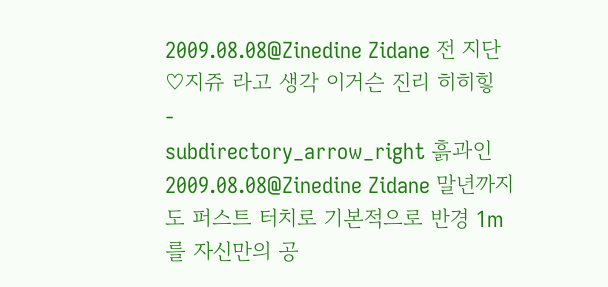2009.08.08@Zinedine Zidane 전 지단♡지쥬 라고 생각 이거슨 진리 히히힣
-
subdirectory_arrow_right 흙과인 2009.08.08@Zinedine Zidane 말년까지도 퍼스트 터치로 기본적으로 반경 1m를 자신만의 공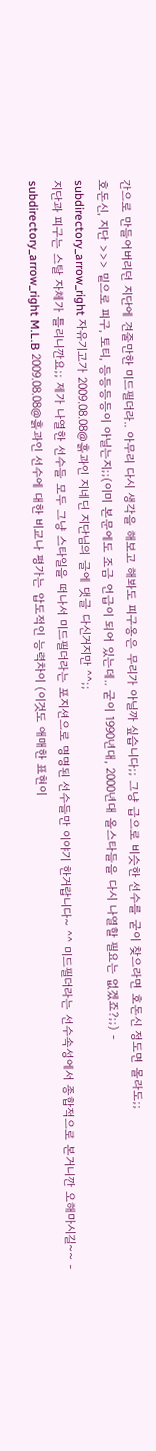간으로 만들어버리던 지단에 견줄만한 미드필더라.. 아무리 다시 생각을 해보고 해봐도 피구옹은 무리가 아닐까 싶습니다;; 그냥 급으로 비슷한 선수를 굳이 찾으라면 호돈신 정도면 몰라도;;
호돈신, 지단 >>> 밑으로 피구, 토티, 등등등등이 아닐는지;;(이미 본문에도 조금 언급이 되어 있는데.. 굳이 1990년대, 2000년대 올스타들을 다시 나열할 필요는 없겠죠?;;) -
subdirectory_arrow_right 자유기고가 2009.08.08@흙과인 지네딘 지단님의 글에 댓글 다신거지만 ^^;;
지단과 피구는 스탈 자체가 틀리니깐요;; 제가 나열한 선수들 모두 그냥 스타일을 떠나서 미드필더라는 포지션으로 명명된 선수들만 이야기 한거랍니다~ ^^ 미드필더라는 선수속성에서 종합적으로 본거니깐 오해마시길~~ -
subdirectory_arrow_right M.L.B 2009.08.08@흙과인 선수에 대한 비교나 평가는 압도적인 능력차이 (이것도 애매한 표현이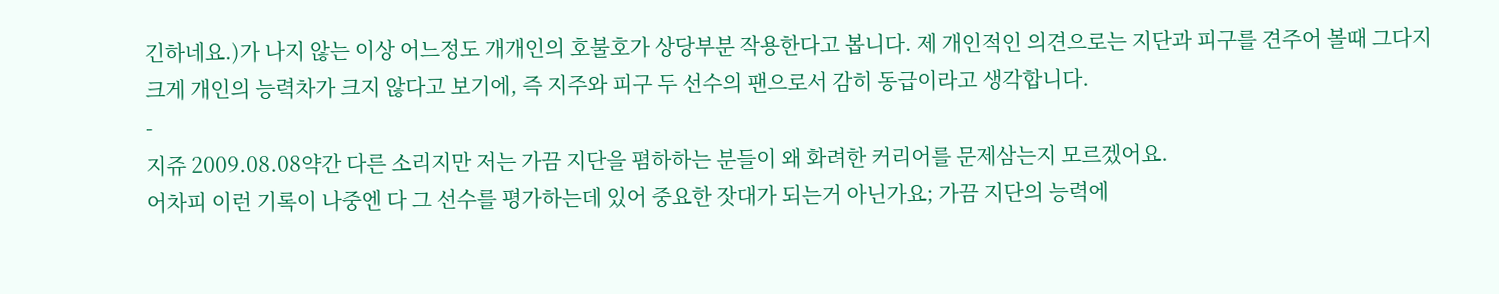긴하네요.)가 나지 않는 이상 어느정도 개개인의 호불호가 상당부분 작용한다고 봅니다. 제 개인적인 의견으로는 지단과 피구를 견주어 볼때 그다지 크게 개인의 능력차가 크지 않다고 보기에, 즉 지주와 피구 두 선수의 팬으로서 감히 동급이라고 생각합니다.
-
지쥬 2009.08.08약간 다른 소리지만 저는 가끔 지단을 폄하하는 분들이 왜 화려한 커리어를 문제삼는지 모르겠어요.
어차피 이런 기록이 나중엔 다 그 선수를 평가하는데 있어 중요한 잣대가 되는거 아닌가요; 가끔 지단의 능력에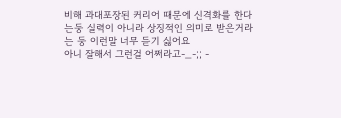비해 과대포장된 커리어 때문에 신격화를 한다는둥 실력이 아니라 상징적인 의미로 받은거라는 둥 이런말 너무 듣기 싫어요
아니 잘해서 그런걸 어쩌라고-_-;; -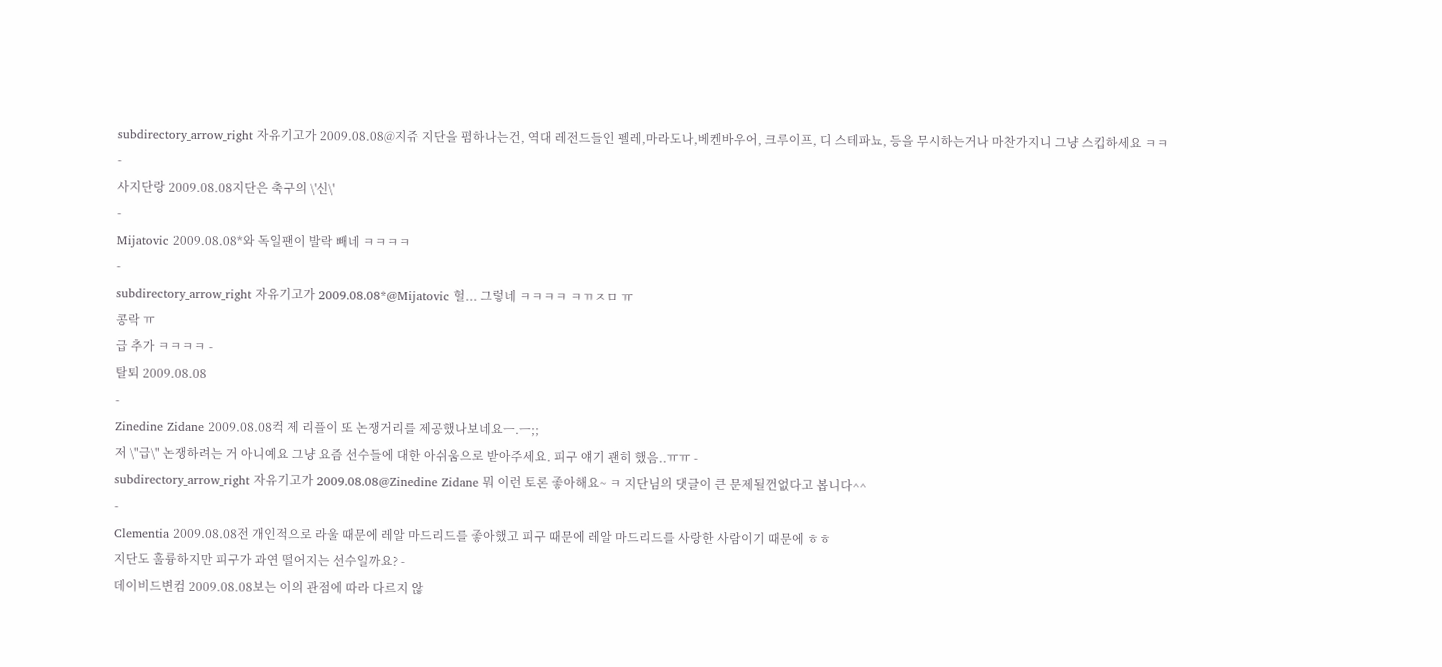subdirectory_arrow_right 자유기고가 2009.08.08@지쥬 지단을 폄하나는건, 역대 레전드들인 펠레,마라도나,베켄바우어, 크루이프, 디 스테파뇨, 등을 무시하는거나 마찬가지니 그냥 스킵하세요 ㅋㅋ
-
사지단랑 2009.08.08지단은 축구의 \'신\'
-
Mijatovic 2009.08.08*와 독일팬이 발락 빼네 ㅋㅋㅋㅋ
-
subdirectory_arrow_right 자유기고가 2009.08.08*@Mijatovic 헐... 그렇네 ㅋㅋㅋㅋ ㅋㄲㅈㅁ ㅠ
콩락 ㅠ
급 추가 ㅋㅋㅋㅋ -
탈퇴 2009.08.08
-
Zinedine Zidane 2009.08.08컥 제 리플이 또 논쟁거리를 제공했나보네요ㅡ.ㅡ;;
저 \"급\" 논쟁하려는 거 아니예요 그냥 요즘 선수들에 대한 아쉬움으로 받아주세요. 피구 얘기 괜히 했음..ㅠㅠ -
subdirectory_arrow_right 자유기고가 2009.08.08@Zinedine Zidane 뭐 이런 토론 좋아해요~ ㅋ 지단님의 댓글이 큰 문제될껀없다고 봅니다^^
-
Clementia 2009.08.08전 개인적으로 라울 때문에 레알 마드리드를 좋아했고 피구 때문에 레알 마드리드를 사랑한 사람이기 때문에 ㅎㅎ
지단도 훌륭하지만 피구가 과연 떨어지는 선수일까요? -
데이비드변컴 2009.08.08보는 이의 관점에 따라 다르지 않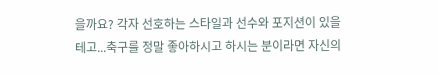을까요? 각자 선호하는 스타일과 선수와 포지션이 있을테고...축구를 정말 좋아하시고 하시는 분이라면 자신의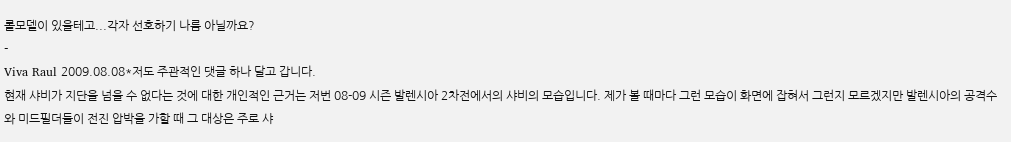롤모델이 있을테고...각자 선호하기 나름 아닐까요?
-
Viva Raul 2009.08.08*저도 주관적인 댓글 하나 달고 갑니다.
현재 샤비가 지단을 넘을 수 없다는 것에 대한 개인적인 근거는 저번 08-09 시즌 발렌시아 2차전에서의 샤비의 모습입니다. 제가 볼 때마다 그런 모습이 화면에 잡혀서 그런지 모르겠지만 발렌시아의 공격수와 미드필더들이 전진 압박을 가할 때 그 대상은 주로 샤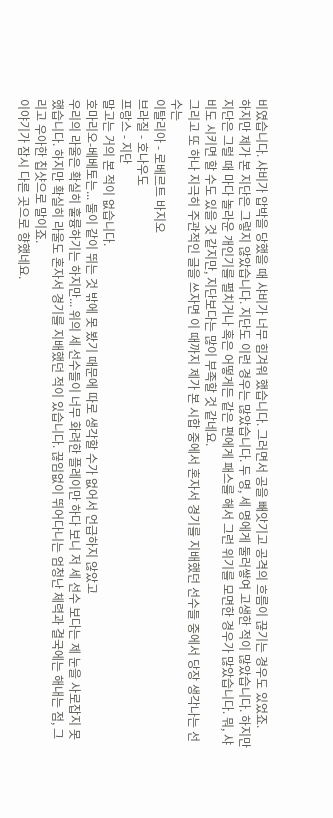비였습니다. 샤비가 압박을 당했을 때 샤비가 너무 힘겨워 했습니다. 그러면서 공을 빼앗기고 공격의 흐름이 끊기는 경우도 있었죠.
하지만 제가 본 지단은 그렇지 않았습니다. 지단도 이런 경우는 많았습니다. 두 명, 세 명에게 둘러쌓여 고생한 적이 많았습니다. 하지만 지단은 그럴 때 마다 놀라운 개인기를 펼치거나 혹은 어떻게든 같은 편에게 패스를 해서 그런 위기를 모면한 경우가 많았습니다. 뭐, 샤비도 시키면 할 수도 있을 것 같지만, 지단보다는 많이 부족할 것 같네요.
그리고 또 하나 지극히 주관적인 글을 쓰자면 이 때까지 제가 본 시합 중에서 혼자서 경기를 지배했던 선수들 중에서 당장 생각나는 선수는
이탈리아 - 로베르트 바지오
브라질 - 호나우도
프랑스 - 지단
말고는 거의 본 적이 없습니다.
호마리오-베베토는... 둘이 같이 뛰는 것 밖에 못 봤기 때문에 따로 생각할 수가 없어서 언급하지 않았고
우리의 라울은 확실히 훌륭하기는 하지만... 위의 세 선수들이 너무 화려한 플레이만 하다 보니 저 세 선수 보다는 제 눈을 사로잡지 못했습니다. 하지만 확실히 라울도 혼자서 경기를 지배했던 적이 있습니다. 끊임없이 뛰어다니는 엄청난 체력과 결국에는 해내는 점, 그리고 우아한 칩샷으로 말이죠.
이야기가 잠시 다른 곳으로 향했네요.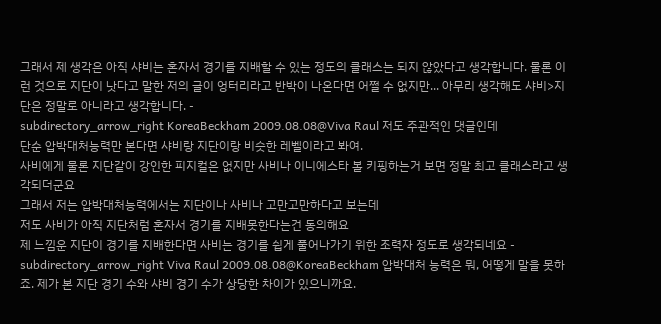그래서 제 생각은 아직 샤비는 혼자서 경기를 지배할 수 있는 정도의 클래스는 되지 않았다고 생각합니다. 물론 이런 것으로 지단이 낫다고 말한 저의 글이 엉터리라고 반박이 나온다면 어쩔 수 없지만... 아무리 생각해도 샤비>지단은 정말로 아니라고 생각합니다. -
subdirectory_arrow_right KoreaBeckham 2009.08.08@Viva Raul 저도 주관적인 댓글인데
단순 압박대처능력만 본다면 샤비랑 지단이랑 비슷한 레벨이라고 봐여.
사비에게 물론 지단같이 강인한 피지컬은 없지만 사비나 이니에스타 볼 키핑하는거 보면 정말 최고 클래스라고 생각되더군요
그래서 저는 압박대처능력에서는 지단이나 사비나 고만고만하다고 보는데
저도 사비가 아직 지단처럼 혼자서 경기를 지배못한다는건 동의해요
제 느낌운 지단이 경기를 지배한다면 사비는 경기를 쉽게 풀어나가기 위한 조력자 정도로 생각되네요 -
subdirectory_arrow_right Viva Raul 2009.08.08@KoreaBeckham 압박대처 능력은 뭐, 어떻게 말을 못하죠. 제가 본 지단 경기 수와 샤비 경기 수가 상당한 차이가 있으니까요.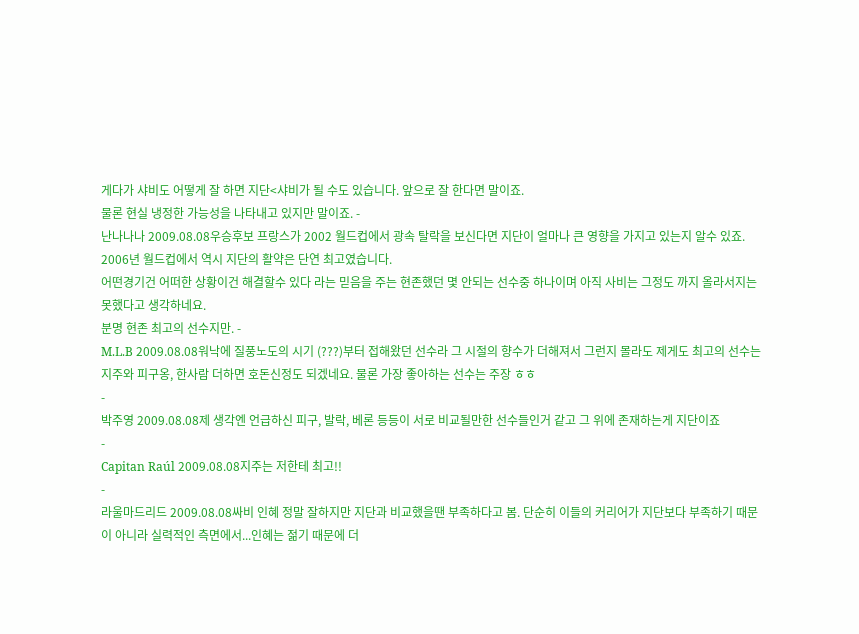게다가 샤비도 어떻게 잘 하면 지단<샤비가 될 수도 있습니다. 앞으로 잘 한다면 말이죠.
물론 현실 냉정한 가능성을 나타내고 있지만 말이죠. -
난나나나 2009.08.08우승후보 프랑스가 2002 월드컵에서 광속 탈락을 보신다면 지단이 얼마나 큰 영향을 가지고 있는지 알수 있죠.
2006년 월드컵에서 역시 지단의 활약은 단연 최고였습니다.
어떤경기건 어떠한 상황이건 해결할수 있다 라는 믿음을 주는 현존했던 몇 안되는 선수중 하나이며 아직 사비는 그정도 까지 올라서지는 못했다고 생각하네요.
분명 현존 최고의 선수지만. -
M.L.B 2009.08.08워낙에 질풍노도의 시기 (???)부터 접해왔던 선수라 그 시절의 향수가 더해져서 그런지 몰라도 제게도 최고의 선수는 지주와 피구옹, 한사람 더하면 호돈신정도 되겠네요. 물론 가장 좋아하는 선수는 주장 ㅎㅎ
-
박주영 2009.08.08제 생각엔 언급하신 피구, 발락, 베론 등등이 서로 비교될만한 선수들인거 같고 그 위에 존재하는게 지단이죠
-
Capitan Raúl 2009.08.08지주는 저한테 최고!!
-
라울마드리드 2009.08.08싸비 인혜 정말 잘하지만 지단과 비교했을땐 부족하다고 봄. 단순히 이들의 커리어가 지단보다 부족하기 때문이 아니라 실력적인 측면에서...인혜는 젊기 때문에 더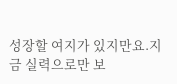성장할 여지가 있지만요.지금 실력으로만 보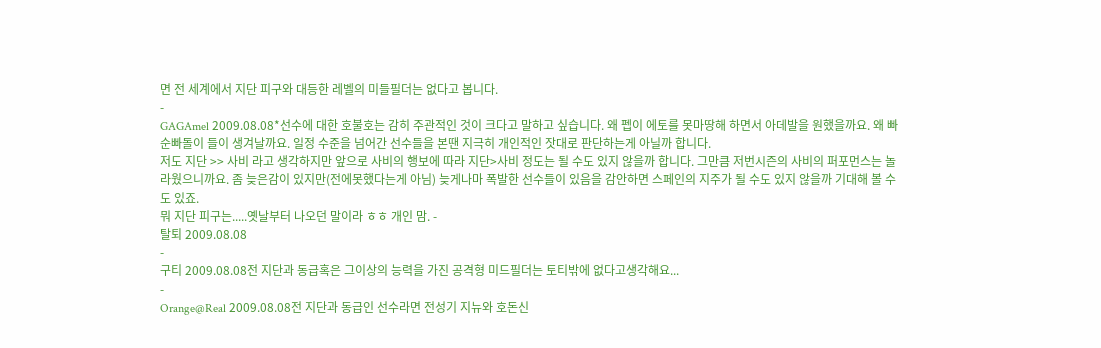면 전 세계에서 지단 피구와 대등한 레벨의 미들필더는 없다고 봅니다.
-
GAGAmel 2009.08.08*선수에 대한 호불호는 감히 주관적인 것이 크다고 말하고 싶습니다. 왜 펩이 에토를 못마땅해 하면서 아데발을 원했을까요. 왜 빠순빠돌이 들이 생겨날까요. 일정 수준을 넘어간 선수들을 본땐 지극히 개인적인 잣대로 판단하는게 아닐까 합니다.
저도 지단 >> 사비 라고 생각하지만 앞으로 사비의 행보에 따라 지단>사비 정도는 될 수도 있지 않을까 합니다. 그만큼 저번시즌의 사비의 퍼포먼스는 놀라웠으니까요. 좀 늦은감이 있지만(전에못했다는게 아님) 늦게나마 폭발한 선수들이 있음을 감안하면 스페인의 지주가 될 수도 있지 않을까 기대해 볼 수도 있죠.
뭐 지단 피구는.....옛날부터 나오던 말이라 ㅎㅎ 개인 맘. -
탈퇴 2009.08.08
-
구티 2009.08.08전 지단과 동급혹은 그이상의 능력을 가진 공격형 미드필더는 토티밖에 없다고생각해요...
-
Orange@Real 2009.08.08전 지단과 동급인 선수라면 전성기 지뉴와 호돈신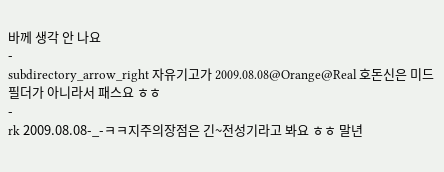바께 생각 안 나요
-
subdirectory_arrow_right 자유기고가 2009.08.08@Orange@Real 호돈신은 미드필더가 아니라서 패스요 ㅎㅎ
-
rk 2009.08.08-_-ㅋㅋ지주의장점은 긴~전성기라고 봐요 ㅎㅎ 말년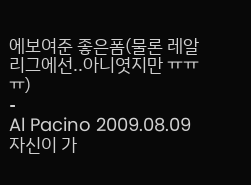에보여준 좋은폼(물론 레알 리그에선..아니엿지만 ㅠㅠㅠ)
-
Al Pacino 2009.08.09자신이 가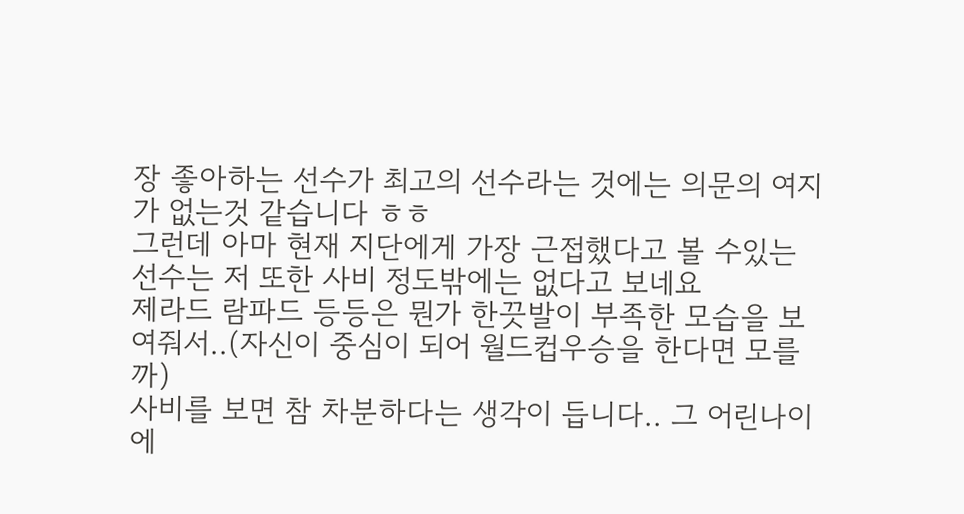장 좋아하는 선수가 최고의 선수라는 것에는 의문의 여지가 없는것 같습니다 ㅎㅎ
그런데 아마 현재 지단에게 가장 근접했다고 볼 수있는 선수는 저 또한 사비 정도밖에는 없다고 보네요
제라드 람파드 등등은 뭔가 한끗발이 부족한 모습을 보여줘서..(자신이 중심이 되어 월드컵우승을 한다면 모를까)
사비를 보면 참 차분하다는 생각이 듭니다.. 그 어린나이에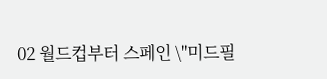02 월드컵부터 스페인 \"미드필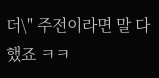더\" 주전이라면 말 다했죠 ㅋㅋ